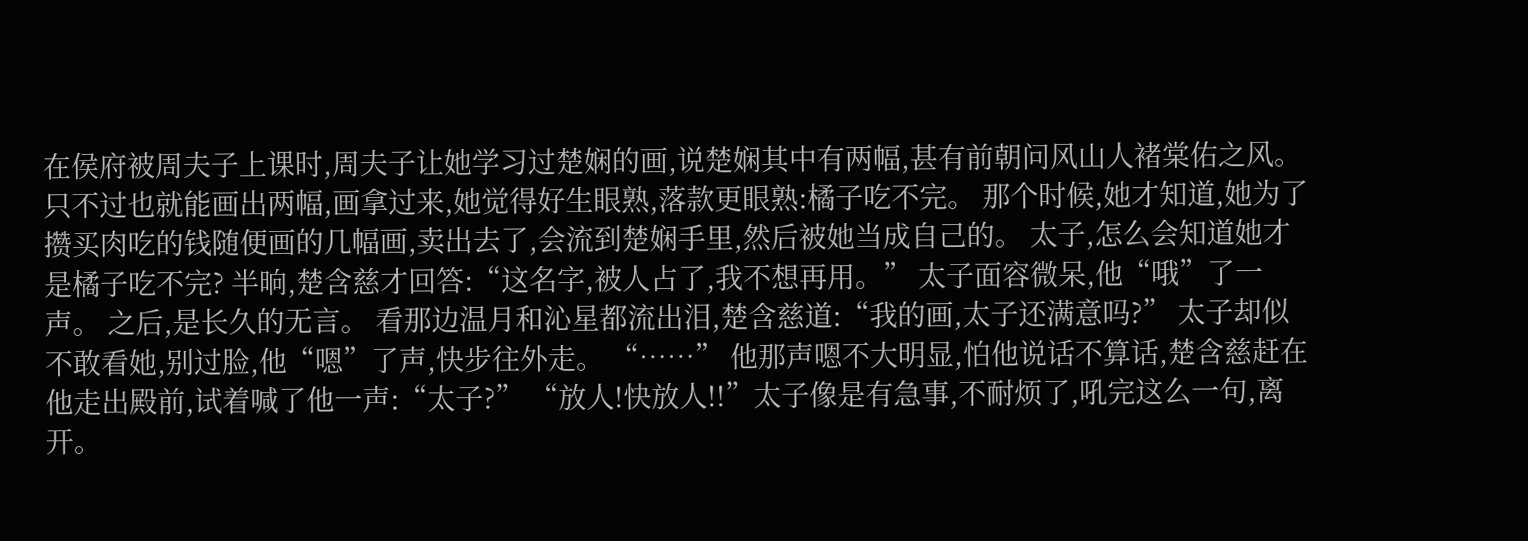在侯府被周夫子上课时,周夫子让她学习过楚娴的画,说楚娴其中有两幅,甚有前朝问风山人褚棠佑之风。 只不过也就能画出两幅,画拿过来,她觉得好生眼熟,落款更眼熟:橘子吃不完。 那个时候,她才知道,她为了攒买肉吃的钱随便画的几幅画,卖出去了,会流到楚娴手里,然后被她当成自己的。 太子,怎么会知道她才是橘子吃不完? 半晌,楚含慈才回答:“这名字,被人占了,我不想再用。” 太子面容微呆,他“哦”了一声。 之后,是长久的无言。 看那边温月和沁星都流出泪,楚含慈道:“我的画,太子还满意吗?” 太子却似不敢看她,别过脸,他“嗯”了声,快步往外走。 “……” 他那声嗯不大明显,怕他说话不算话,楚含慈赶在他走出殿前,试着喊了他一声:“太子?” “放人!快放人!!”太子像是有急事,不耐烦了,吼完这么一句,离开。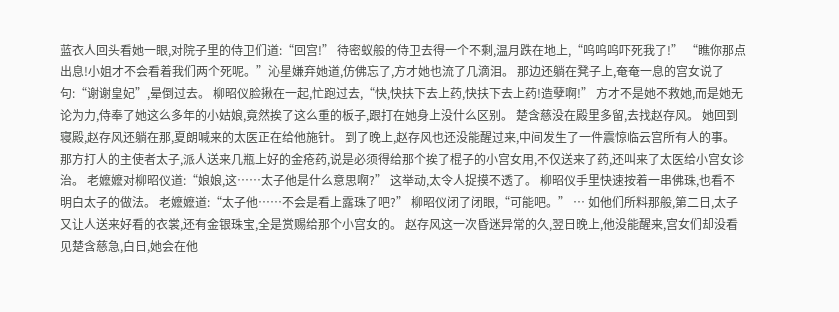蓝衣人回头看她一眼,对院子里的侍卫们道:“回宫!” 待密蚁般的侍卫去得一个不剩,温月跌在地上,“呜呜呜吓死我了!” “瞧你那点出息!小姐才不会看着我们两个死呢。”沁星嫌弃她道,仿佛忘了,方才她也流了几滴泪。 那边还躺在凳子上,奄奄一息的宫女说了句:“谢谢皇妃”,晕倒过去。 柳昭仪脸揪在一起,忙跑过去,“快,快扶下去上药,快扶下去上药!造孽啊!” 方才不是她不救她,而是她无论为力,侍奉了她这么多年的小姑娘,竟然挨了这么重的板子,跟打在她身上没什么区别。 楚含慈没在殿里多留,去找赵存风。 她回到寝殿,赵存风还躺在那,夏朗喊来的太医正在给他施针。 到了晚上,赵存风也还没能醒过来,中间发生了一件震惊临云宫所有人的事。 那方打人的主使者太子,派人送来几瓶上好的金疮药,说是必须得给那个挨了棍子的小宫女用,不仅送来了药,还叫来了太医给小宫女诊治。 老嬷嬷对柳昭仪道:“娘娘,这……太子他是什么意思啊?” 这举动,太令人捉摸不透了。 柳昭仪手里快速按着一串佛珠,也看不明白太子的做法。 老嬷嬷道:“太子他……不会是看上露珠了吧?” 柳昭仪闭了闭眼,“可能吧。” … 如他们所料那般,第二日,太子又让人送来好看的衣裳,还有金银珠宝,全是赏赐给那个小宫女的。 赵存风这一次昏迷异常的久,翌日晚上,他没能醒来,宫女们却没看见楚含慈急,白日,她会在他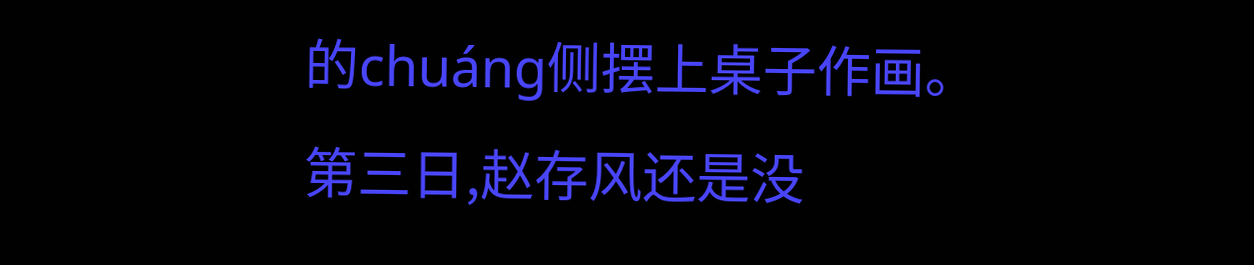的chuáng侧摆上桌子作画。 第三日,赵存风还是没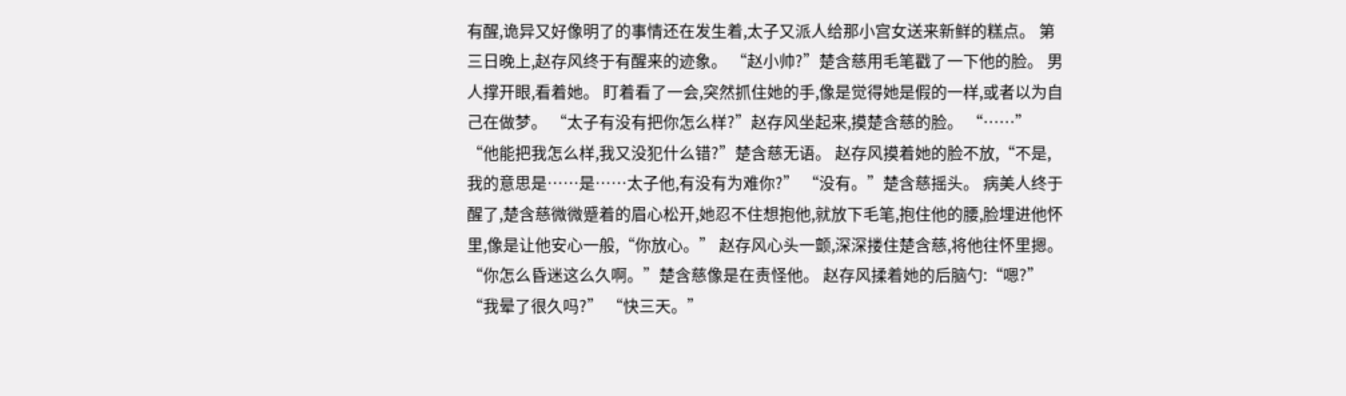有醒,诡异又好像明了的事情还在发生着,太子又派人给那小宫女送来新鲜的糕点。 第三日晚上,赵存风终于有醒来的迹象。 “赵小帅?”楚含慈用毛笔戳了一下他的脸。 男人撑开眼,看着她。 盯着看了一会,突然抓住她的手,像是觉得她是假的一样,或者以为自己在做梦。 “太子有没有把你怎么样?”赵存风坐起来,摸楚含慈的脸。 “……” “他能把我怎么样,我又没犯什么错?”楚含慈无语。 赵存风摸着她的脸不放,“不是,我的意思是……是……太子他,有没有为难你?” “没有。”楚含慈摇头。 病美人终于醒了,楚含慈微微蹙着的眉心松开,她忍不住想抱他,就放下毛笔,抱住他的腰,脸埋进他怀里,像是让他安心一般,“你放心。” 赵存风心头一颤,深深搂住楚含慈,将他往怀里摁。 “你怎么昏迷这么久啊。”楚含慈像是在责怪他。 赵存风揉着她的后脑勺:“嗯?” “我晕了很久吗?” “快三天。”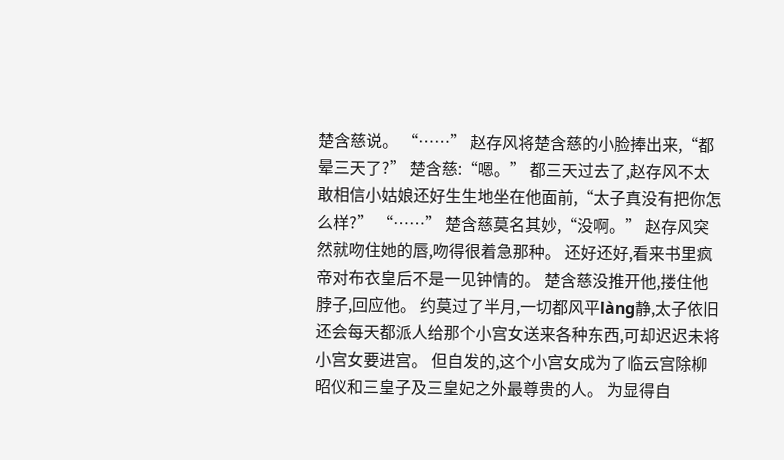楚含慈说。 “……” 赵存风将楚含慈的小脸捧出来,“都晕三天了?” 楚含慈:“嗯。” 都三天过去了,赵存风不太敢相信小姑娘还好生生地坐在他面前,“太子真没有把你怎么样?” “……” 楚含慈莫名其妙,“没啊。” 赵存风突然就吻住她的唇,吻得很着急那种。 还好还好,看来书里疯帝对布衣皇后不是一见钟情的。 楚含慈没推开他,搂住他脖子,回应他。 约莫过了半月,一切都风平làng静,太子依旧还会每天都派人给那个小宫女送来各种东西,可却迟迟未将小宫女要进宫。 但自发的,这个小宫女成为了临云宫除柳昭仪和三皇子及三皇妃之外最尊贵的人。 为显得自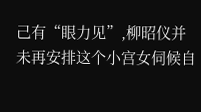己有“眼力见”,柳昭仪并未再安排这个小宫女伺候自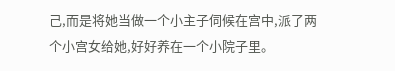己,而是将她当做一个小主子伺候在宫中,派了两个小宫女给她,好好养在一个小院子里。